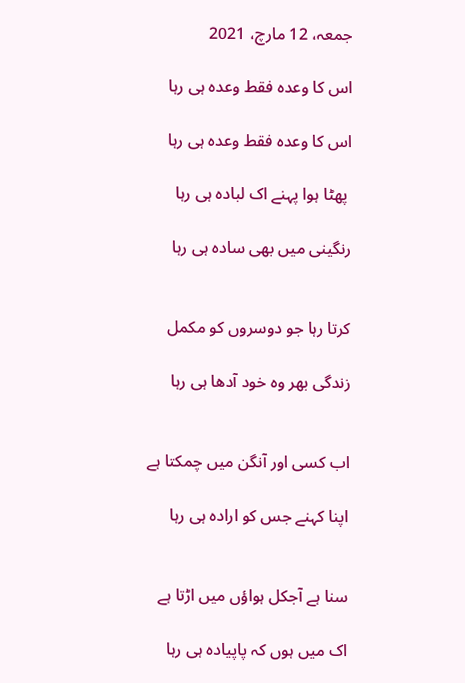جمعہ، 12 مارچ، 2021

اس کا وعدہ فقط وعدہ ہی رہا

اس کا وعدہ فقط وعدہ ہی رہا

 پھٹا ہوا پہنے اک لبادہ ہی رہا

رنگینی میں بھی سادہ ہی رہا


کرتا رہا جو دوسروں کو مکمل

زندگی بھر وہ خود آدھا ہی رہا


اب کسی اور آنگن میں چمکتا ہے

اپنا کہنے جس کو ارادہ ہی رہا


سنا ہے آجکل ہواؤں میں اڑتا ہے

اک میں ہوں کہ پاپیادہ ہی رہا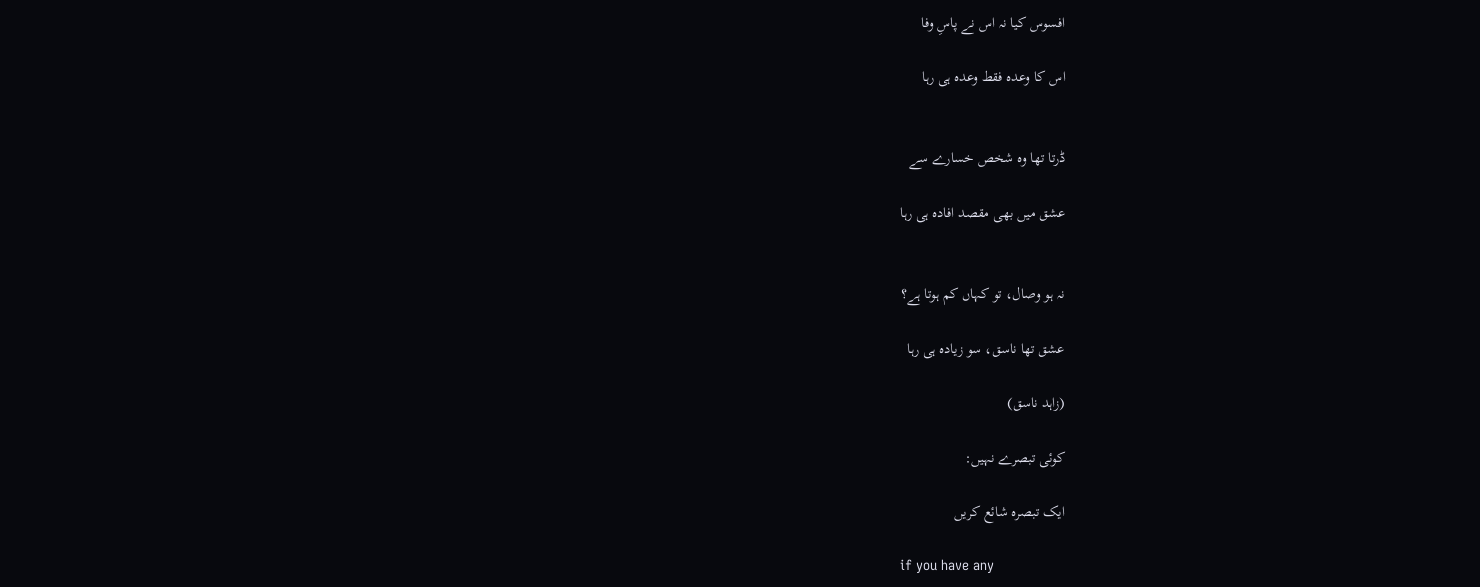افسوس کیا نہ اس نے پاسِ وفا

اس کا وعدہ فقط وعدہ ہی رہا


ڈرتا تھا وہ شخص خسارے سے

عشق میں بھی مقصد افادہ ہی رہا


نہ ہو وصال، تو کہاں کم ہوتا ہے؟

عشق تھا ناسق، سو زیادہ ہی رہا

(زاہد ناسق)

کوئی تبصرے نہیں:

ایک تبصرہ شائع کریں

if you have any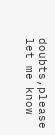doubts,please let me know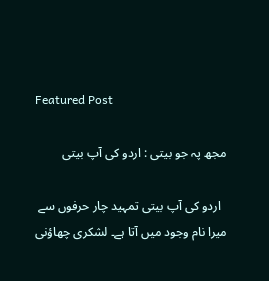Featured Post

مجھ پہ جو بیتی : اردو کی آپ بیتی

  اردو کی آپ بیتی تمہید چار حرفوں سے میرا نام وجود میں آتا ہے۔ لشکری چھاؤنی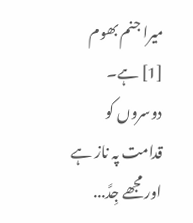میرا جنم بھوم [1] ہے۔ دوسروں کو قدامت پہ ناز ہے اور مجھے جِدَّ...